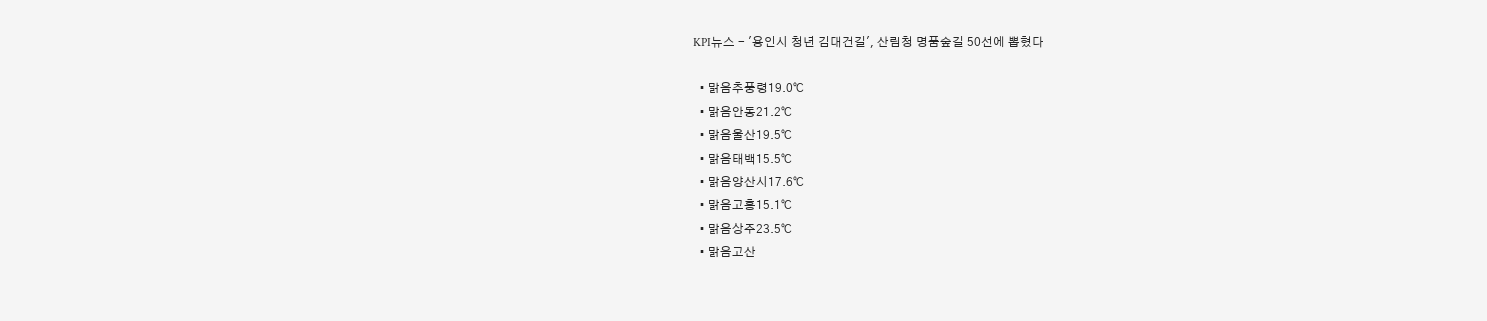KPI뉴스 - '용인시 청년 김대건길', 산림청 명품숲길 50선에 뽑혔다

  • 맑음추풍령19.0℃
  • 맑음안동21.2℃
  • 맑음울산19.5℃
  • 맑음태백15.5℃
  • 맑음양산시17.6℃
  • 맑음고흥15.1℃
  • 맑음상주23.5℃
  • 맑음고산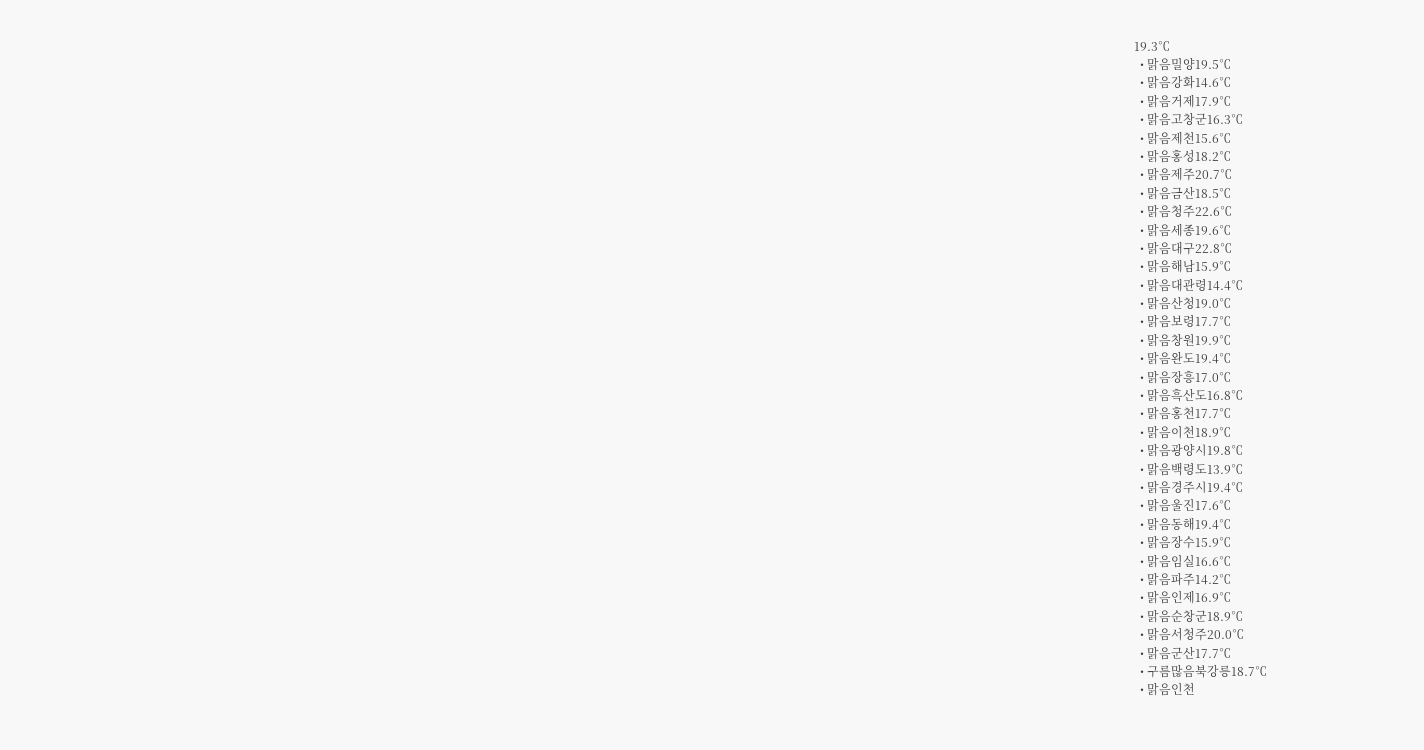19.3℃
  • 맑음밀양19.5℃
  • 맑음강화14.6℃
  • 맑음거제17.9℃
  • 맑음고창군16.3℃
  • 맑음제천15.6℃
  • 맑음홍성18.2℃
  • 맑음제주20.7℃
  • 맑음금산18.5℃
  • 맑음청주22.6℃
  • 맑음세종19.6℃
  • 맑음대구22.8℃
  • 맑음해남15.9℃
  • 맑음대관령14.4℃
  • 맑음산청19.0℃
  • 맑음보령17.7℃
  • 맑음창원19.9℃
  • 맑음완도19.4℃
  • 맑음장흥17.0℃
  • 맑음흑산도16.8℃
  • 맑음홍천17.7℃
  • 맑음이천18.9℃
  • 맑음광양시19.8℃
  • 맑음백령도13.9℃
  • 맑음경주시19.4℃
  • 맑음울진17.6℃
  • 맑음동해19.4℃
  • 맑음장수15.9℃
  • 맑음임실16.6℃
  • 맑음파주14.2℃
  • 맑음인제16.9℃
  • 맑음순창군18.9℃
  • 맑음서청주20.0℃
  • 맑음군산17.7℃
  • 구름많음북강릉18.7℃
  • 맑음인천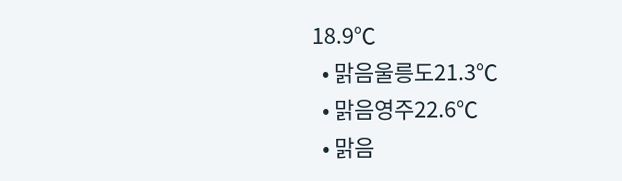18.9℃
  • 맑음울릉도21.3℃
  • 맑음영주22.6℃
  • 맑음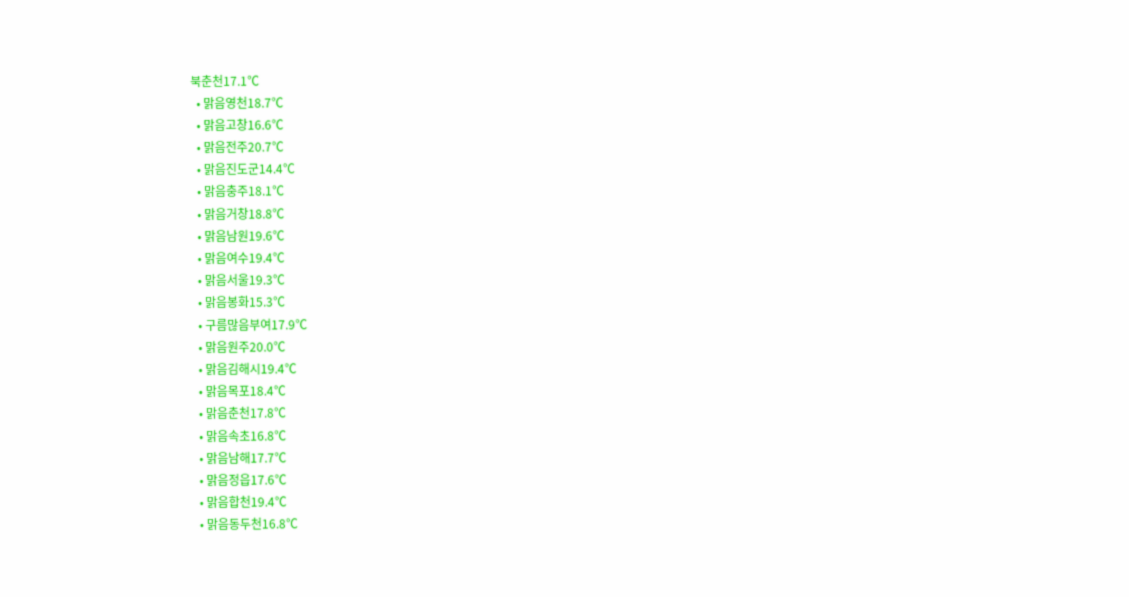북춘천17.1℃
  • 맑음영천18.7℃
  • 맑음고창16.6℃
  • 맑음전주20.7℃
  • 맑음진도군14.4℃
  • 맑음충주18.1℃
  • 맑음거창18.8℃
  • 맑음남원19.6℃
  • 맑음여수19.4℃
  • 맑음서울19.3℃
  • 맑음봉화15.3℃
  • 구름많음부여17.9℃
  • 맑음원주20.0℃
  • 맑음김해시19.4℃
  • 맑음목포18.4℃
  • 맑음춘천17.8℃
  • 맑음속초16.8℃
  • 맑음남해17.7℃
  • 맑음정읍17.6℃
  • 맑음합천19.4℃
  • 맑음동두천16.8℃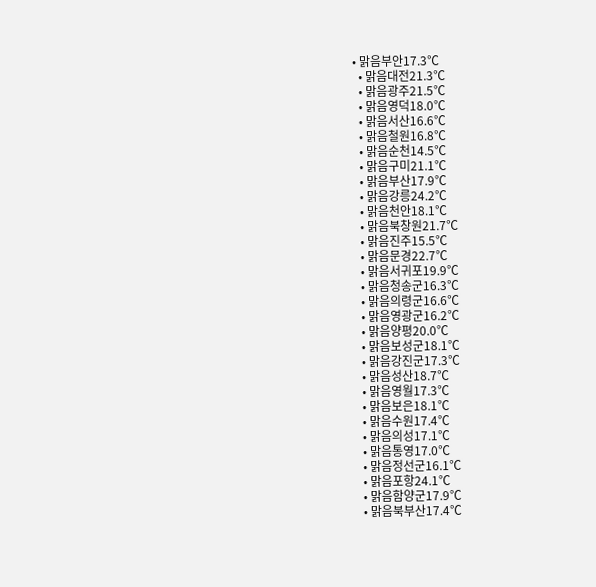• 맑음부안17.3℃
  • 맑음대전21.3℃
  • 맑음광주21.5℃
  • 맑음영덕18.0℃
  • 맑음서산16.6℃
  • 맑음철원16.8℃
  • 맑음순천14.5℃
  • 맑음구미21.1℃
  • 맑음부산17.9℃
  • 맑음강릉24.2℃
  • 맑음천안18.1℃
  • 맑음북창원21.7℃
  • 맑음진주15.5℃
  • 맑음문경22.7℃
  • 맑음서귀포19.9℃
  • 맑음청송군16.3℃
  • 맑음의령군16.6℃
  • 맑음영광군16.2℃
  • 맑음양평20.0℃
  • 맑음보성군18.1℃
  • 맑음강진군17.3℃
  • 맑음성산18.7℃
  • 맑음영월17.3℃
  • 맑음보은18.1℃
  • 맑음수원17.4℃
  • 맑음의성17.1℃
  • 맑음통영17.0℃
  • 맑음정선군16.1℃
  • 맑음포항24.1℃
  • 맑음함양군17.9℃
  • 맑음북부산17.4℃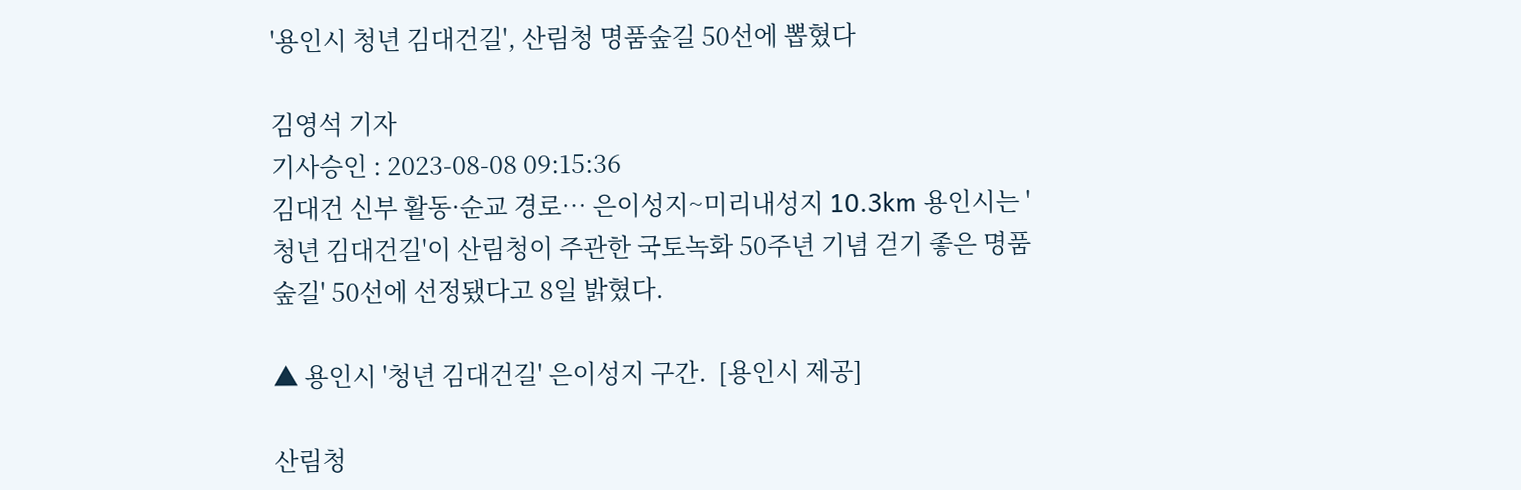'용인시 청년 김대건길', 산림청 명품숲길 50선에 뽑혔다

김영석 기자
기사승인 : 2023-08-08 09:15:36
김대건 신부 활동·순교 경로… 은이성지~미리내성지 10.3km 용인시는 '청년 김대건길'이 산림청이 주관한 국토녹화 50주년 기념 걷기 좋은 명품 숲길' 50선에 선정됐다고 8일 밝혔다.

▲ 용인시 '청년 김대건길' 은이성지 구간.  [용인시 제공]

산림청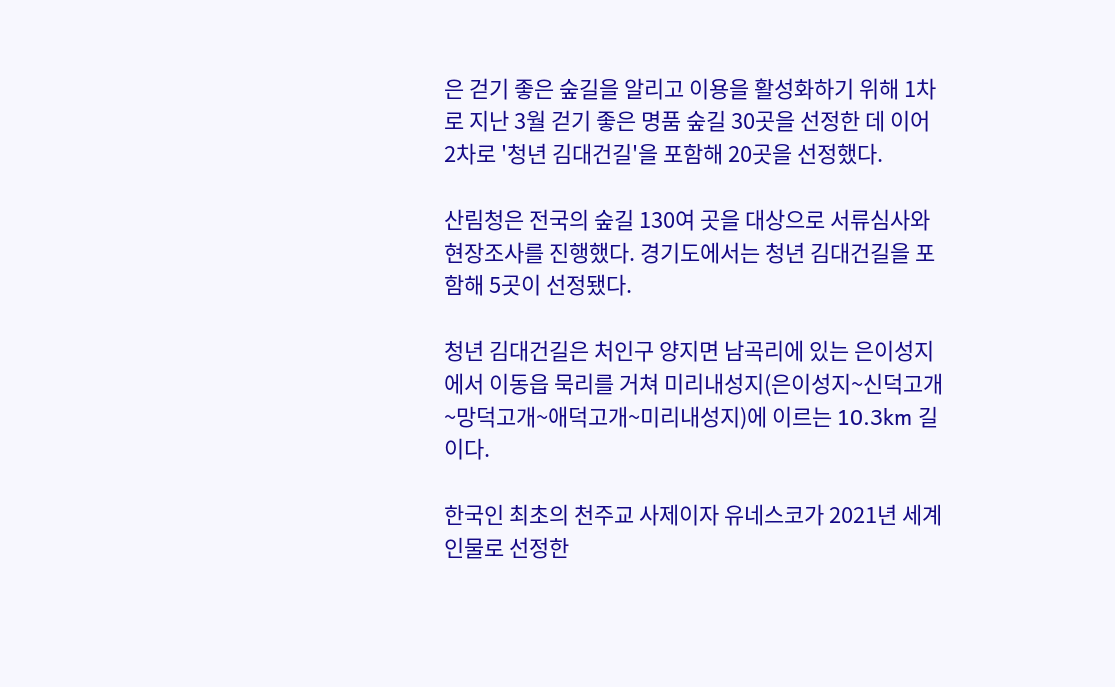은 걷기 좋은 숲길을 알리고 이용을 활성화하기 위해 1차로 지난 3월 걷기 좋은 명품 숲길 30곳을 선정한 데 이어 2차로 '청년 김대건길'을 포함해 20곳을 선정했다.

산림청은 전국의 숲길 130여 곳을 대상으로 서류심사와 현장조사를 진행했다. 경기도에서는 청년 김대건길을 포함해 5곳이 선정됐다.

청년 김대건길은 처인구 양지면 남곡리에 있는 은이성지에서 이동읍 묵리를 거쳐 미리내성지(은이성지~신덕고개~망덕고개~애덕고개~미리내성지)에 이르는 10.3km 길이다.

한국인 최초의 천주교 사제이자 유네스코가 2021년 세계인물로 선정한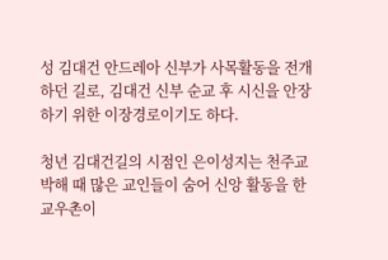성 김대건 안드레아 신부가 사목활동을 전개하던 길로, 김대건 신부 순교 후 시신을 안장하기 위한 이장경로이기도 하다.

청년 김대건길의 시점인 은이성지는 천주교 박해 때 많은 교인들이 숨어 신앙 활동을 한 교우촌이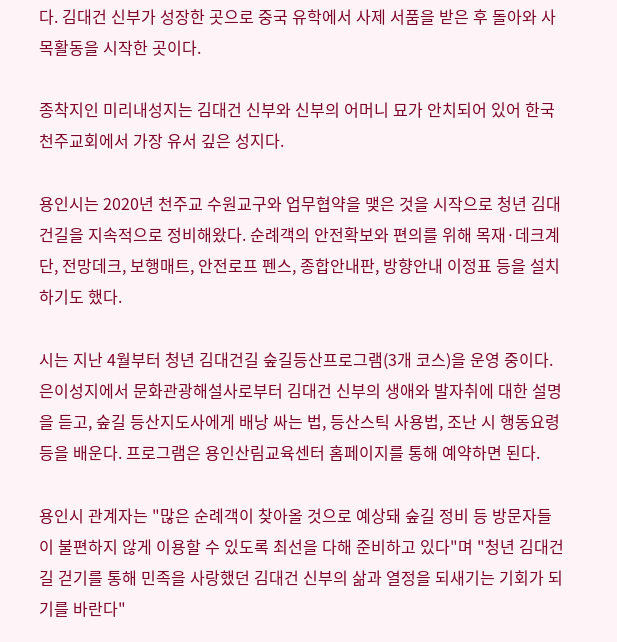다. 김대건 신부가 성장한 곳으로 중국 유학에서 사제 서품을 받은 후 돌아와 사목활동을 시작한 곳이다.

종착지인 미리내성지는 김대건 신부와 신부의 어머니 묘가 안치되어 있어 한국 천주교회에서 가장 유서 깊은 성지다.

용인시는 2020년 천주교 수원교구와 업무협약을 맺은 것을 시작으로 청년 김대건길을 지속적으로 정비해왔다. 순례객의 안전확보와 편의를 위해 목재·데크계단, 전망데크, 보행매트, 안전로프 펜스, 종합안내판, 방향안내 이정표 등을 설치하기도 했다.

시는 지난 4월부터 청년 김대건길 숲길등산프로그램(3개 코스)을 운영 중이다. 은이성지에서 문화관광해설사로부터 김대건 신부의 생애와 발자취에 대한 설명을 듣고, 숲길 등산지도사에게 배낭 싸는 법, 등산스틱 사용법, 조난 시 행동요령 등을 배운다. 프로그램은 용인산림교육센터 홈페이지를 통해 예약하면 된다.

용인시 관계자는 "많은 순례객이 찾아올 것으로 예상돼 숲길 정비 등 방문자들이 불편하지 않게 이용할 수 있도록 최선을 다해 준비하고 있다"며 "청년 김대건길 걷기를 통해 민족을 사랑했던 김대건 신부의 삶과 열정을 되새기는 기회가 되기를 바란다"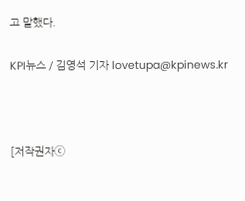고 말했다.

KPI뉴스 / 김영석 기자 lovetupa@kpinews.kr



[저작권자ⓒ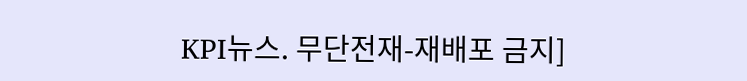KPI뉴스. 무단전재-재배포 금지]